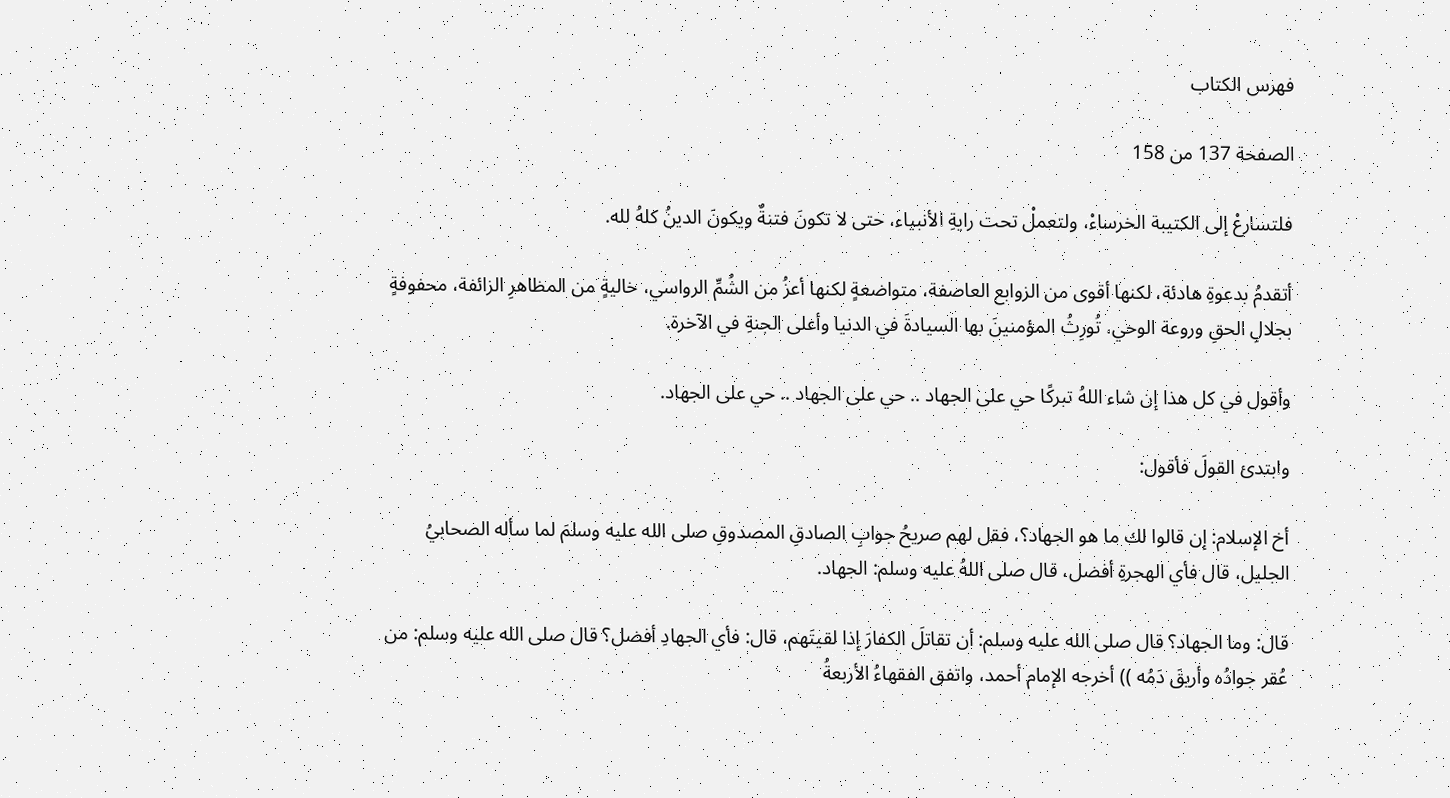فهرس الكتاب

الصفحة 137 من 158

فلتسارعْ إلى الكتيبة الخرساءْ، ولتعملْ تحت رايةِ الأنبياء، حتى لا تكونَ فتنةٌ ويكونَ الدينُ كلهُ لله.

أتقدمُ بدعوةِ هادئة، لكنها أقوى من الزوابع العاصفة، متواضعةٍ لكنها أعزُ من الشُمِّ الرواسي، خاليةٍ من المظاهرِ الزائفة، محفوفةٍ بجلالِ الحقِ وروعة الوحي، تُورِثُ المؤمنينَ بها السيادةَ في الدنيا وأعلى الجنةِ في الآخرة.

وأقول في كل هذا إن شاء اللهُ تبركًا حي على الجهاد .. حي على الجهاد .. حي على الجهاد.

وابتدئ القولَ فأقول:

أخ الإسلام: إن قالوا لك ما هو الجهاد؟، فقل لهم صريحُ جوابِ الصادقِ المصدوقِ صلى الله عليه وسلمَ لما سأله الصحابيُ الجليل، قال فأي الهجرةِ أفضل، قال صلى اللهُ عليه وسلم: الجهاد.

قال: وما الجهاد؟ قال صلى الله عليه وسلم: أن تقاتلَ الكفارَ إذا لقيتَهم، قال: فأي الجهادِ أفضل؟ قال صلى الله عليه وسلم: من عُقر جوادُه وأريقَ دَمُه )) أخرجه الإمام أحمد، واتفق الفقهاءُ الأربعةُ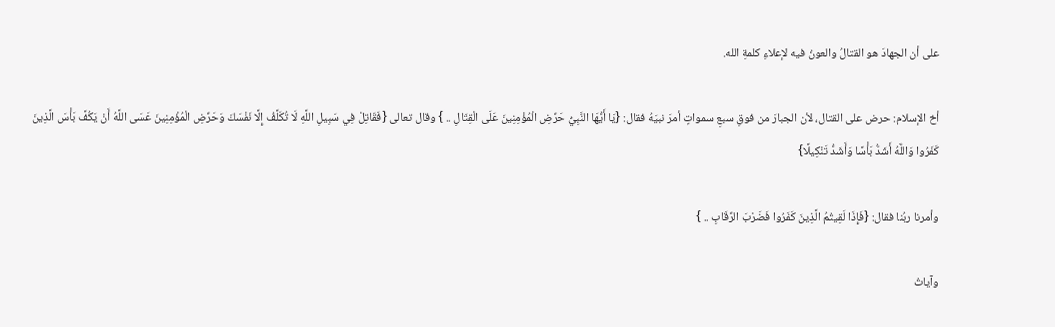على أن الجهادَ هو القتالُ والعونُ فيه لإعلاءِ كلمةِ الله.

أخ الإسلام: حرض على القتال، لأن الجبارَ من فوقِ سبعِ سمواتٍ أمرَ نبيَهُ فقال: {يَا أَيُّهَا النَّبِيُّ حَرِّضِ الْمُؤْمِنِينَ عَلَى الْقِتَالِ .. } وقال تعالى {فَقَاتِلْ فِي سَبِيلِ اللَّهِ لَا تُكَلَّفُ إِلَّا نَفْسَكَ وَحَرِّضِ الْمُؤْمِنِينَ عَسَى اللَّهُ أَنْ يَكُفَّ بَأْسَ الَّذِينَ كَفَرُوا وَاللَّهُ أَشَدُّ بَأْسًا وَأَشَدُّ تَنْكِيلًا}

وأمرنا ربُنا فقال: {فَإِذَا لَقِيتُمُ الَّذِينَ كَفَرُوا فَضَرْبَ الرِّقَابِ .. }

وآياتُ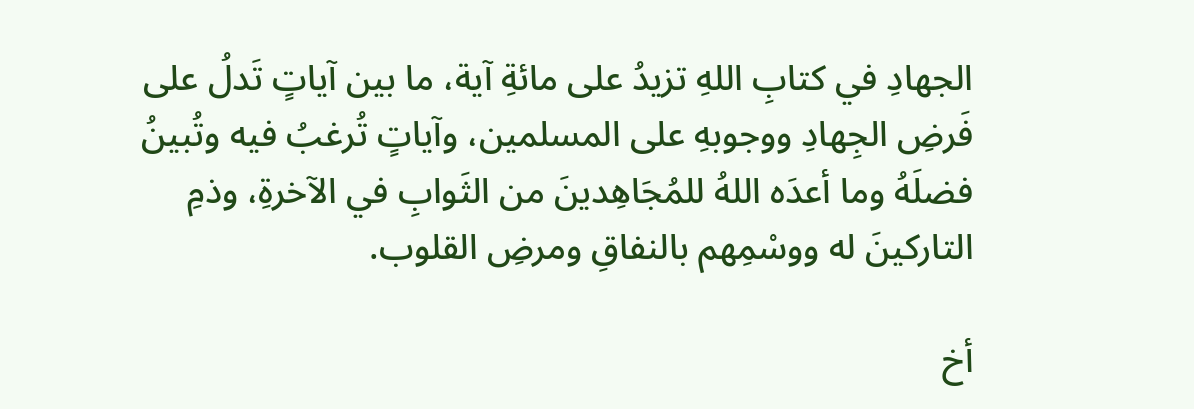الجهادِ في كتابِ اللهِ تزيدُ على مائةِ آية، ما بين آياتٍ تَدلُ على فَرضِ الجِهادِ ووجوبهِ على المسلمين، وآياتٍ تُرغبُ فيه وتُبينُ فضلَهُ وما أعدَه اللهُ للمُجَاهِدينَ من الثَوابِ في الآخرةِ، وذمِ التاركينَ له ووسْمِهم بالنفاقِ ومرضِ القلوب.

أخ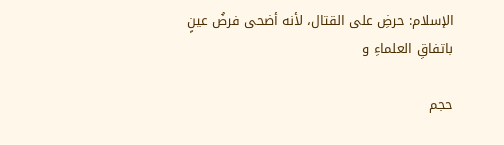الإسلام: حرضِ على القتال، لأنه أضحى فرضُ عينٍ باتفاقِ العلماءِ و

حجم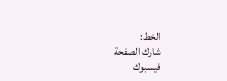الخط:
شارك الصفحة
فيسبوك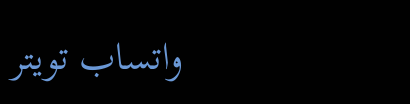واتساب تويتر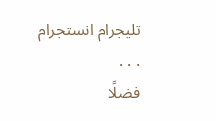تليجرام انستجرام
. . .
فضلًا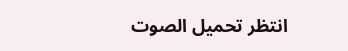انتظر تحميل الصوت